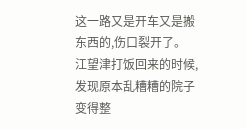这一路又是开车又是搬东西的,伤口裂开了。
江望津打饭回来的时候,发现原本乱糟糟的院子变得整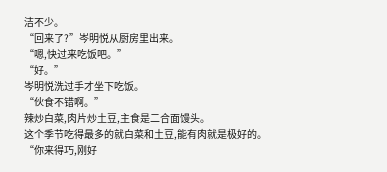洁不少。
“回来了?”岑明悦从厨房里出来。
“嗯,快过来吃饭吧。”
“好。”
岑明悦洗过手才坐下吃饭。
“伙食不错啊。”
辣炒白菜,肉片炒土豆,主食是二合面馒头。
这个季节吃得最多的就白菜和土豆,能有肉就是极好的。
“你来得巧,刚好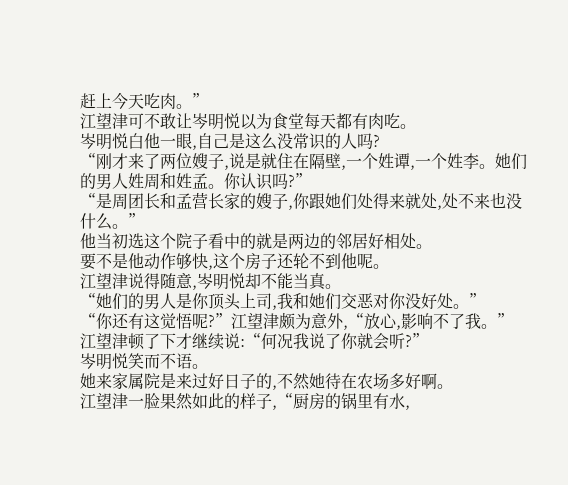赶上今天吃肉。”
江望津可不敢让岑明悦以为食堂每天都有肉吃。
岑明悦白他一眼,自己是这么没常识的人吗?
“刚才来了两位嫂子,说是就住在隔壁,一个姓谭,一个姓李。她们的男人姓周和姓孟。你认识吗?”
“是周团长和孟营长家的嫂子,你跟她们处得来就处,处不来也没什么。”
他当初选这个院子看中的就是两边的邻居好相处。
要不是他动作够快,这个房子还轮不到他呢。
江望津说得随意,岑明悦却不能当真。
“她们的男人是你顶头上司,我和她们交恶对你没好处。”
“你还有这觉悟呢?”江望津颇为意外,“放心,影响不了我。”
江望津顿了下才继续说:“何况我说了你就会听?”
岑明悦笑而不语。
她来家属院是来过好日子的,不然她待在农场多好啊。
江望津一脸果然如此的样子,“厨房的锅里有水,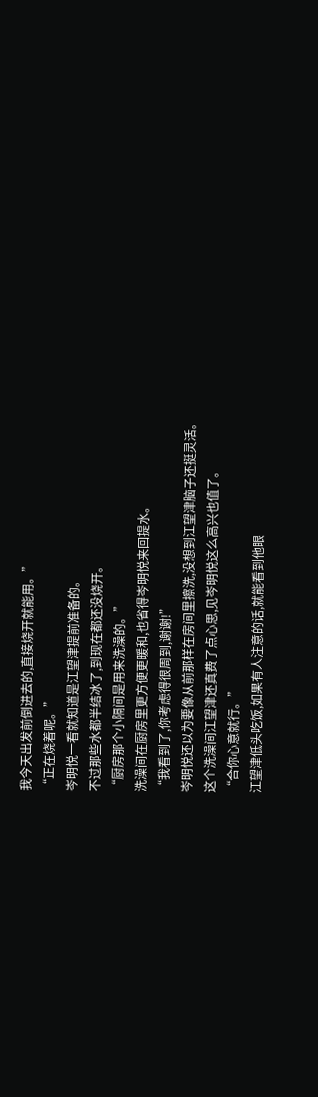我今天出发前倒进去的,直接烧开就能用。”
“正在烧着呢。”
岑明悦一看就知道是江望津提前准备的。
不过那些水都半结冰了,到现在都还没烧开。
“厨房那个小隔间是用来洗澡的。”
洗澡间在厨房里更方便更暖和,也省得岑明悦来回提水。
“我看到了,你考虑得很周到,谢谢!”
岑明悦还以为要像从前那样在房间里擦洗,没想到江望津脑子还挺灵活。
这个洗澡间江望津还真费了点心思,见岑明悦这么高兴也值了。
“合你心意就行。”
江望津低头吃饭,如果有人注意的话,就能看到他眼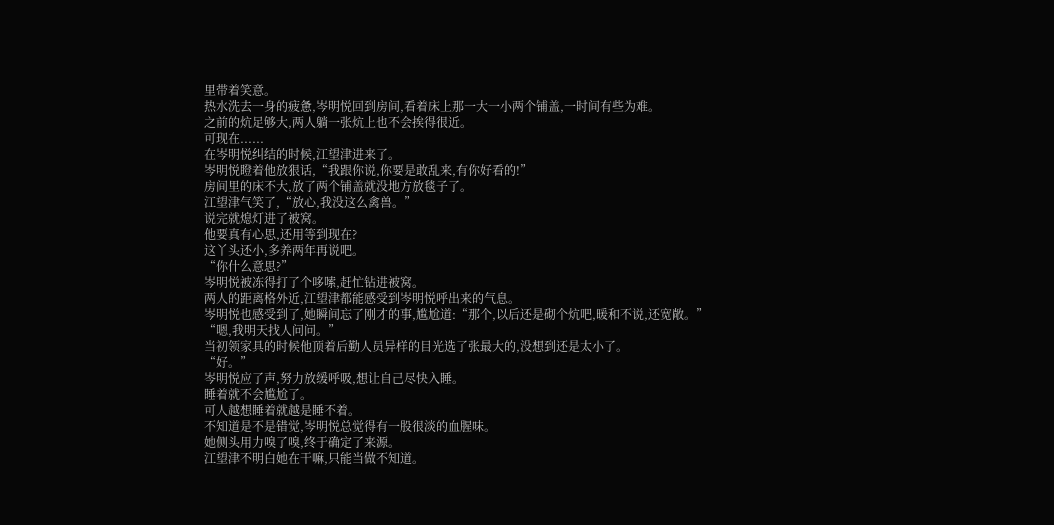里带着笑意。
热水洗去一身的疲惫,岑明悦回到房间,看着床上那一大一小两个铺盖,一时间有些为难。
之前的炕足够大,两人躺一张炕上也不会挨得很近。
可现在......
在岑明悦纠结的时候,江望津进来了。
岑明悦瞪着他放狠话,“我跟你说,你要是敢乱来,有你好看的!”
房间里的床不大,放了两个铺盖就没地方放毯子了。
江望津气笑了,“放心,我没这么禽兽。”
说完就熄灯进了被窝。
他要真有心思,还用等到现在?
这丫头还小,多养两年再说吧。
“你什么意思?”
岑明悦被冻得打了个哆嗦,赶忙钻进被窝。
两人的距离格外近,江望津都能感受到岑明悦呼出来的气息。
岑明悦也感受到了,她瞬间忘了刚才的事,尴尬道:“那个,以后还是砌个炕吧,暖和不说,还宽敞。”
“嗯,我明天找人问问。”
当初领家具的时候他顶着后勤人员异样的目光选了张最大的,没想到还是太小了。
“好。”
岑明悦应了声,努力放缓呼吸,想让自己尽快入睡。
睡着就不会尴尬了。
可人越想睡着就越是睡不着。
不知道是不是错觉,岑明悦总觉得有一股很淡的血腥味。
她侧头用力嗅了嗅,终于确定了来源。
江望津不明白她在干嘛,只能当做不知道。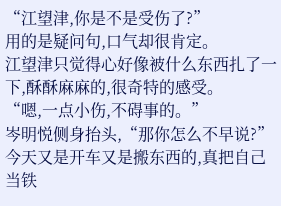“江望津,你是不是受伤了?”
用的是疑问句,口气却很肯定。
江望津只觉得心好像被什么东西扎了一下,酥酥麻麻的,很奇特的感受。
“嗯,一点小伤,不碍事的。”
岑明悦侧身抬头,“那你怎么不早说?”
今天又是开车又是搬东西的,真把自己当铁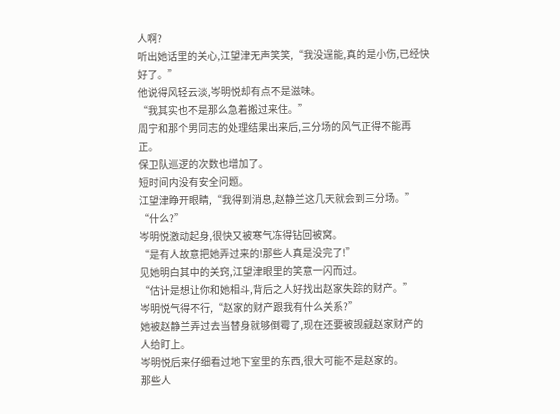人啊?
听出她话里的关心,江望津无声笑笑,“我没逞能,真的是小伤,已经快好了。”
他说得风轻云淡,岑明悦却有点不是滋味。
“我其实也不是那么急着搬过来住。”
周宁和那个男同志的处理结果出来后,三分场的风气正得不能再正。
保卫队巡逻的次数也增加了。
短时间内没有安全问题。
江望津睁开眼睛,“我得到消息,赵静兰这几天就会到三分场。”
“什么?”
岑明悦激动起身,很快又被寒气冻得钻回被窝。
“是有人故意把她弄过来的!那些人真是没完了!”
见她明白其中的关窍,江望津眼里的笑意一闪而过。
“估计是想让你和她相斗,背后之人好找出赵家失踪的财产。”
岑明悦气得不行,“赵家的财产跟我有什么关系?”
她被赵静兰弄过去当替身就够倒霉了,现在还要被觊觎赵家财产的人给盯上。
岑明悦后来仔细看过地下室里的东西,很大可能不是赵家的。
那些人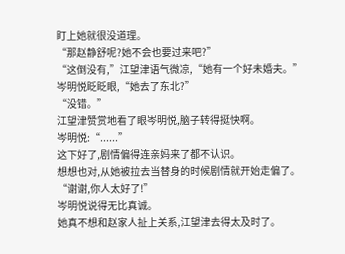盯上她就很没道理。
“那赵静舒呢?她不会也要过来吧?”
“这倒没有,”江望津语气微凉,“她有一个好未婚夫。”
岑明悦眨眨眼,“她去了东北?”
“没错。”
江望津赞赏地看了眼岑明悦,脑子转得挺快啊。
岑明悦:“......”
这下好了,剧情偏得连亲妈来了都不认识。
想想也对,从她被拉去当替身的时候剧情就开始走偏了。
“谢谢,你人太好了!”
岑明悦说得无比真诚。
她真不想和赵家人扯上关系,江望津去得太及时了。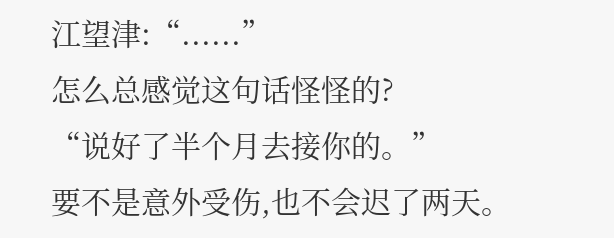江望津:“......”
怎么总感觉这句话怪怪的?
“说好了半个月去接你的。”
要不是意外受伤,也不会迟了两天。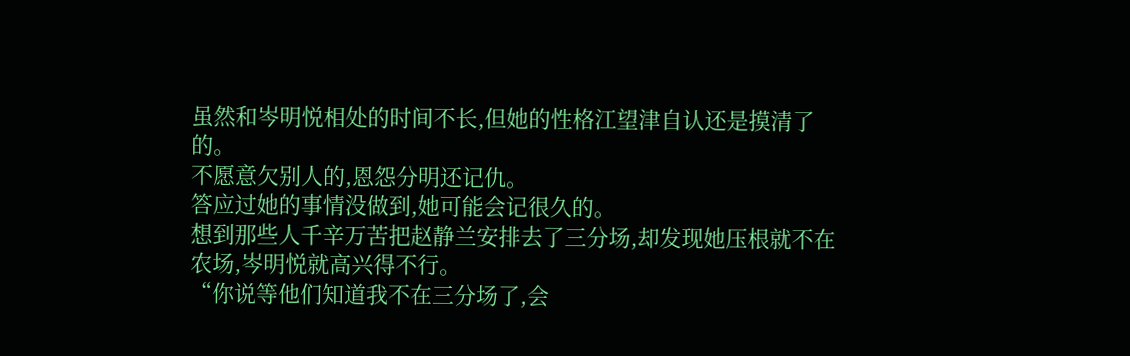虽然和岑明悦相处的时间不长,但她的性格江望津自认还是摸清了的。
不愿意欠别人的,恩怨分明还记仇。
答应过她的事情没做到,她可能会记很久的。
想到那些人千辛万苦把赵静兰安排去了三分场,却发现她压根就不在农场,岑明悦就高兴得不行。
“你说等他们知道我不在三分场了,会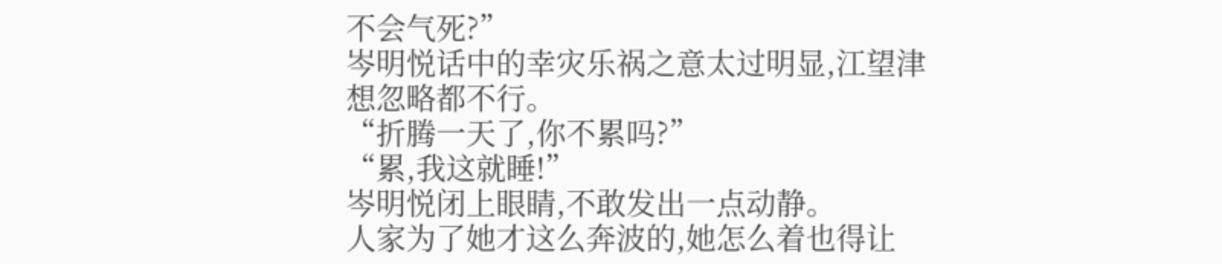不会气死?”
岑明悦话中的幸灾乐祸之意太过明显,江望津想忽略都不行。
“折腾一天了,你不累吗?”
“累,我这就睡!”
岑明悦闭上眼睛,不敢发出一点动静。
人家为了她才这么奔波的,她怎么着也得让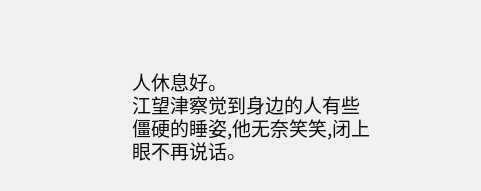人休息好。
江望津察觉到身边的人有些僵硬的睡姿,他无奈笑笑,闭上眼不再说话。